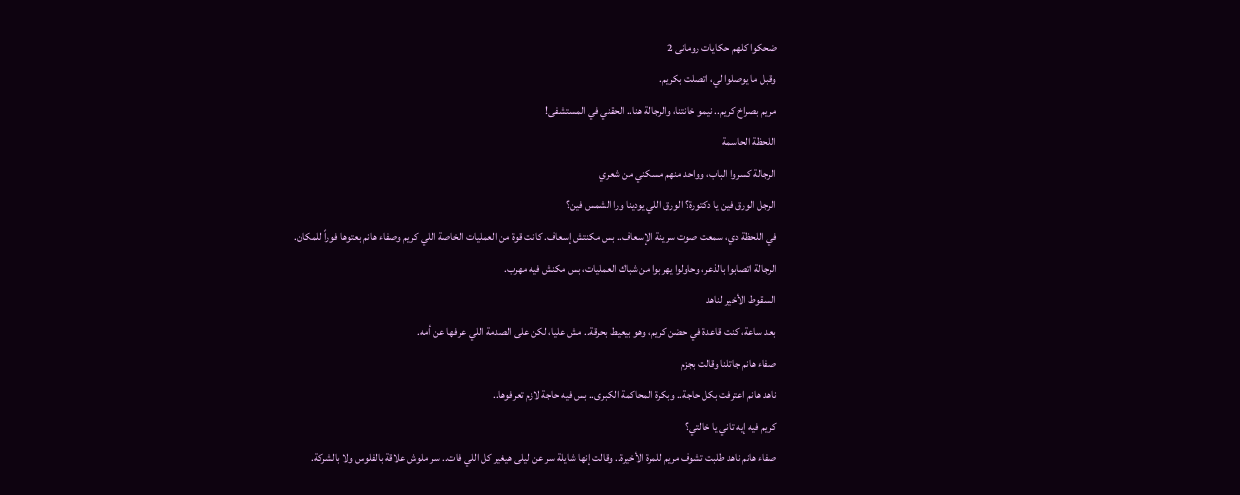ضحكوا كلهم حكايات رومانى 2
وقبل ما يوصلوا لي، اتصلت بكريم.
مريم بصراخ كريم.. نيمو خانتنا، والرجالة هنا.. الحقني في المستشفى!
اللحظة الحاسمة
الرجالة كسروا الباب، وواحد منهم مسكني من شعري
الرجل الورق فين يا دكتورة؟ الورق اللي يودينا ورا الشمس فين؟
في اللحظة دي، سمعت صوت سرينة الإسعاف.. بس مكنتش إسعاف. كانت قوة من العمليات الخاصة اللي كريم وصفاء هانم بعتوها فوراً للمكان.
الرجالة اتصابوا بالذعر، وحاولوا يهربوا من شباك العمليات، بس مكنش فيه مهرب.
السقوط الأخير لناهد
بعد ساعة، كنت قاعدة في حضن كريم، وهو بيعيط بحرقة.. مش عليا، لكن على الصدمة اللي عرفها عن أمه.
صفاء هانم جاتلنا وقالت بجزم
ناهد هانم اعترفت بكل حاجة.. وبكرة المحاكمة الكبرى.. بس فيه حاجة لازم تعرفوها..
كريم فيه إيه تاني يا خالتي؟
صفاء هانم ناهد طلبت تشوف مريم للمرة الأخيرة.. وقالت إنها شايلة سر عن ليلى هيغير كل اللي فات.. سر ملوش علاقة بالفلوس ولا بالشركة.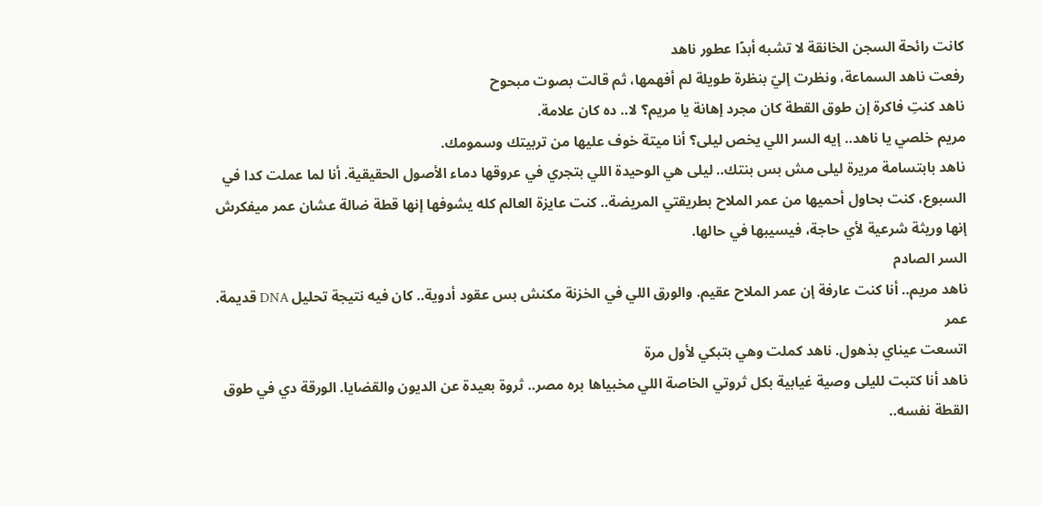كانت رائحة السجن الخانقة لا تشبه أبدًا عطور ناهد
رفعت ناهد السماعة، ونظرت إليّ بنظرة طويلة لم أفهمها، ثم قالت بصوت مبحوح
ناهد كنتِ فاكرة إن طوق القطة كان مجرد إهانة يا مريم؟ لا.. ده كان علامة.
مريم خلصي يا ناهد.. إيه السر اللي يخص ليلى؟ أنا ميتة خوف عليها من تربيتك وسمومك.
ناهد بابتسامة مريرة ليلى مش بس بنتك.. ليلى هي الوحيدة اللي بتجري في عروقها دماء الأصول الحقيقية. أنا لما عملت كدا في السبوع، كنت بحاول أحميها من عمر الملاح بطريقتي المريضة.. كنت عايزة العالم كله يشوفها إنها قطة ضالة عشان عمر ميفكرش إنها وريثة شرعية لأي حاجة، فيسيبها في حالها.
السر الصادم
ناهد مريم.. أنا كنت عارفة إن عمر الملاح عقيم. والورق اللي في الخزنة مكنش بس عقود أدوية.. كان فيه نتيجة تحليل DNA قديمة. عمر
اتسعت عيناي بذهول. ناهد كملت وهي بتبكي لأول مرة
ناهد أنا كتبت لليلى وصية غيابية بكل ثروتي الخاصة اللي مخبياها بره مصر.. ثروة بعيدة عن الديون والقضايا. الورقة دي في طوق القطة نفسه..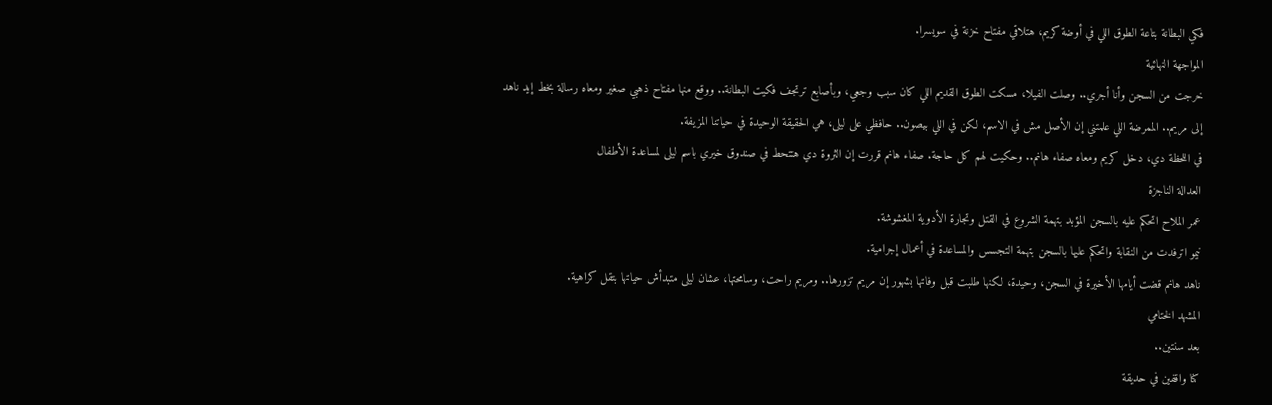فكي البطانة بتاعة الطوق اللي في أوضة كريم، هتلاقي مفتاح خزنة في سويسرا.
المواجهة النهائية
خرجت من السجن وأنا أجري.. وصلت الفيلا، مسكت الطوق القديم اللي كان سبب وجعي، وبأصابع ترتجف فكيت البطانة.. ووقع منها مفتاح ذهبي صغير ومعاه رسالة بخط إيد ناهد
إلى مريم.. الممرضة اللي علمتني إن الأصل مش في الاسم، لكن في اللي بيصون.. حافظي على ليلى، هي الحقيقة الوحيدة في حياتنا المزيفة.
في اللحظة دي، دخل كريم ومعاه صفاء هانم.. وحكيت لهم كل حاجة. صفاء هانم قررت إن الثروة دي هتتحط في صندوق خيري باسم ليلى لمساعدة الأطفال
العدالة الناجزة
عمر الملاح اتحكم عليه بالسجن المؤبد بتهمة الشروع في القتل وتجارة الأدوية المغشوشة.
نيمو اترفدت من النقابة واتحكم عليها بالسجن بتهمة التجسس والمساعدة في أعمال إجرامية.
ناهد هانم قضت أيامها الأخيرة في السجن، وحيدة، لكنها طلبت قبل وفاتها بشهور إن مريم تزورها.. ومريم راحت، وسامحتها، عشان ليلى متبدأش حياتها بتقل كراهية.
المشهد الختامي
بعد سنتين..
كنا واقفين في حديقة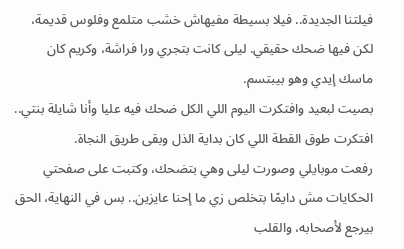فيلتنا الجديدة.. فيلا بسيطة مفيهاش خشب متلمع وفلوس قديمة، لكن فيها ضحك حقيقي. ليلى كانت بتجري ورا فراشة، وكريم كان ماسك إيدي وهو بيبتسم.
بصيت لبعيد وافتكرت اليوم اللي الكل ضحك فيه عليا وأنا شايلة بنتي.. افتكرت طوق القطة اللي كان بداية الذل وبقى طريق النجاة.
رفعت موبايلي وصورت ليلى وهي بتضحك، وكتبت على صفحتي
الحكايات مش دايمًا بتخلص زي ما إحنا عايزين.. بس في النهاية، الحق بيرجع لأصحابه، والقلب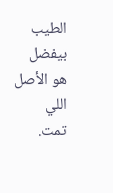الطيب بيفضل هو الأصل اللي
تمت.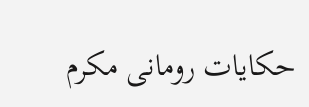حكايات رومانى مكرم